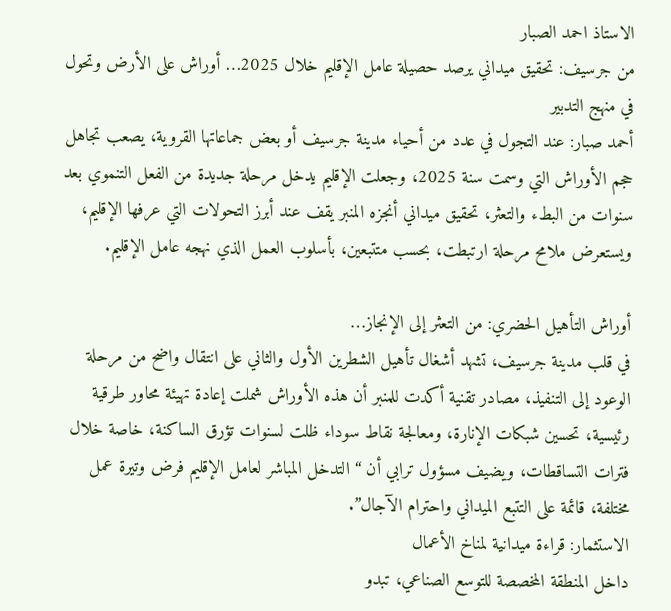الاستاذ احمد الصبار
من جرسيف: تحقيق ميداني يرصد حصيلة عامل الإقليم خلال 2025… أوراش على الأرض وتحول في منهج التدبير
أحمد صبار: عند التجول في عدد من أحياء مدينة جرسيف أو بعض جماعاتها القروية، يصعب تجاهل حجم الأوراش التي وسمت سنة 2025، وجعلت الإقليم يدخل مرحلة جديدة من الفعل التنموي بعد سنوات من البطء والتعثر، تحقيق ميداني أنجزه المنبر يقف عند أبرز التحولات التي عرفها الإقليم، ويستعرض ملامح مرحلة ارتبطت، بحسب متتبعين، بأسلوب العمل الذي نهجه عامل الإقليم.

أوراش التأهيل الحضري: من التعثر إلى الإنجاز…
في قلب مدينة جرسيف، تشهد أشغال تأهيل الشطرين الأول والثاني على انتقال واضح من مرحلة الوعود إلى التنفيذ، مصادر تقنية أكدت للمنبر أن هذه الأوراش شملت إعادة تهيئة محاور طرقية رئيسية، تحسين شبكات الإنارة، ومعالجة نقاط سوداء ظلت لسنوات تؤرق الساكنة، خاصة خلال فترات التساقطات، ويضيف مسؤول ترابي أن “التدخل المباشر لعامل الإقليم فرض وتيرة عمل مختلفة، قائمة على التتبع الميداني واحترام الآجال”.
الاستثمار: قراءة ميدانية لمناخ الأعمال
داخل المنطقة المخصصة للتوسع الصناعي، تبدو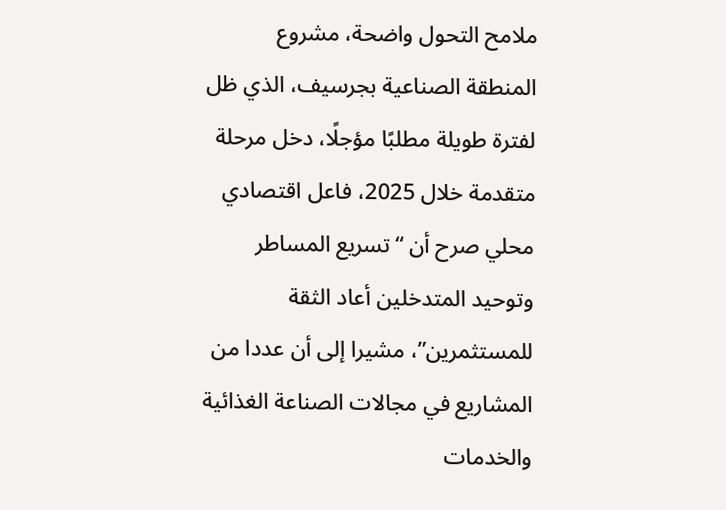ملامح التحول واضحة، مشروع المنطقة الصناعية بجرسيف، الذي ظل لفترة طويلة مطلبًا مؤجلًا، دخل مرحلة متقدمة خلال 2025، فاعل اقتصادي محلي صرح أن “تسريع المساطر وتوحيد المتدخلين أعاد الثقة للمستثمرين”، مشيرا إلى أن عددا من المشاريع في مجالات الصناعة الغذائية والخدمات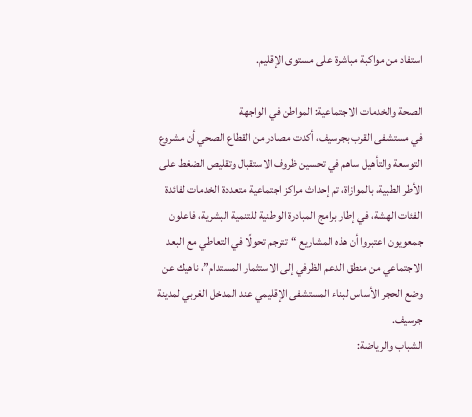استفاد من مواكبة مباشرة على مستوى الإقليم.

الصحة والخدمات الاجتماعية: المواطن في الواجهة
في مستشفى القرب بجرسيف، أكدت مصادر من القطاع الصحي أن مشروع التوسعة والتأهيل ساهم في تحسين ظروف الاستقبال وتقليص الضغط على الأطر الطبية، بالموازاة، تم إحداث مراكز اجتماعية متعددة الخدمات لفائدة الفئات الهشة، في إطار برامج المبادرة الوطنية للتنمية البشرية، فاعلون جمعويون اعتبروا أن هذه المشاريع “تترجم تحولًا في التعاطي مع البعد الاجتماعي من منطق الدعم الظرفي إلى الاستثمار المستدام”، ناهيك عن وضع الحجر الأساس لبناء المستشفى الإقليمي عند المدخل الغربي لمدينة جرسيف.
الشباب والرياضة: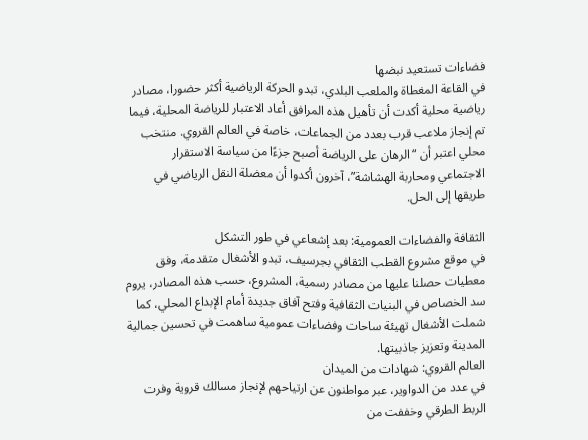فضاءات تستعيد نبضها
في القاعة المغطاة والملعب البلدي، تبدو الحركة الرياضية أكثر حضورا، مصادر رياضية محلية أكدت أن تأهيل هذه المرافق أعاد الاعتبار للرياضة المحلية، فيما تم إنجاز ملاعب قرب بعدد من الجماعات، خاصة في العالم القروي. منتخب محلي اعتبر أن “الرهان على الرياضة أصبح جزءًا من سياسة الاستقرار الاجتماعي ومحاربة الهشاشة”، آخرون أكدوا أن معضلة النقل الرياضي في طريقها إلى الحل.

الثقافة والفضاءات العمومية: بعد إشعاعي في طور التشكل
في موقع مشروع القطب الثقافي بجرسيف، تبدو الأشغال متقدمة، وفق معطيات حصلنا عليها من مصادر رسمية، المشروع، حسب هذه المصادر، يروم سد الخصاص في البنيات الثقافية وفتح آفاق جديدة أمام الإبداع المحلي، كما شملت الأشغال تهيئة ساحات وفضاءات عمومية ساهمت في تحسين جمالية المدينة وتعزيز جاذبيتها.
العالم القروي: شهادات من الميدان
في عدد من الدواوير، عبر مواطنون عن ارتياحهم لإنجاز مسالك قروية وفرت الربط الطرقي وخففت من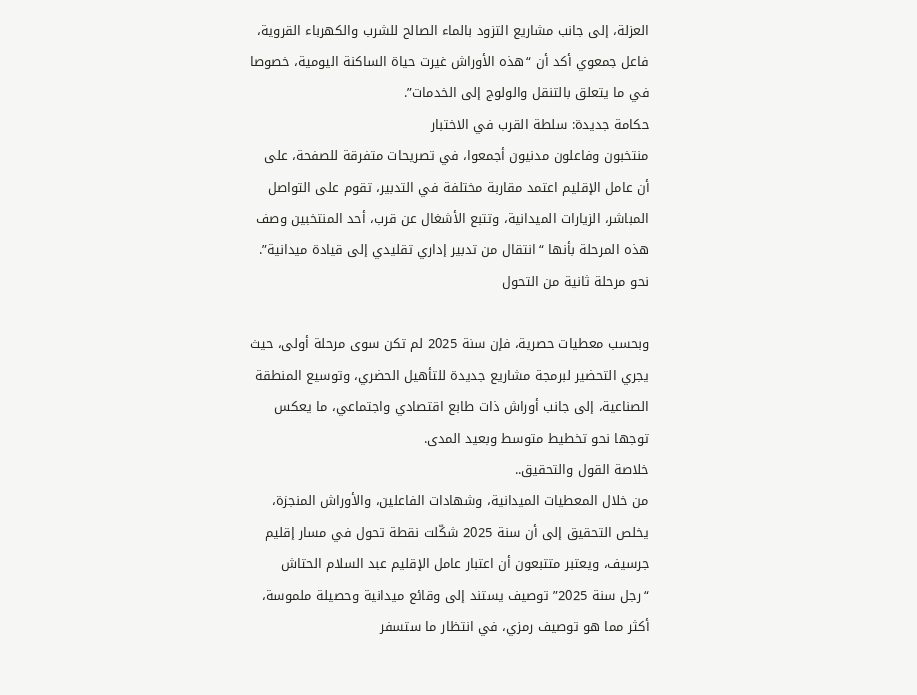العزلة، إلى جانب مشاريع التزود بالماء الصالح للشرب والكهرباء القروية، فاعل جمعوي أكد أن “هذه الأوراش غيرت حياة الساكنة اليومية، خصوصا في ما يتعلق بالتنقل والولوج إلى الخدمات”.
حكامة جديدة: سلطة القرب في الاختبار
منتخبون وفاعلون مدنيون أجمعوا، في تصريحات متفرقة للصفحة، على أن عامل الإقليم اعتمد مقاربة مختلفة في التدبير، تقوم على التواصل المباشر، الزيارات الميدانية، وتتبع الأشغال عن قرب، أحد المنتخبين وصف هذه المرحلة بأنها “انتقال من تدبير إداري تقليدي إلى قيادة ميدانية”.
نحو مرحلة ثانية من التحول

وبحسب معطيات حصرية، فإن سنة 2025 لم تكن سوى مرحلة أولى، حيث يجري التحضير لبرمجة مشاريع جديدة للتأهيل الحضري، وتوسيع المنطقة الصناعية، إلى جانب أوراش ذات طابع اقتصادي واجتماعي، ما يعكس توجها نحو تخطيط متوسط وبعيد المدى.
خلاصة القول والتحقيق..
من خلال المعطيات الميدانية، وشهادات الفاعلين، والأوراش المنجزة، يخلص التحقيق إلى أن سنة 2025 شكّلت نقطة تحول في مسار إقليم جرسيف، ويعتبر متتبعون أن اعتبار عامل الإقليم عبد السلام الحتاش “رجل سنة 2025” توصيف يستند إلى وقائع ميدانية وحصيلة ملموسة، أكثر مما هو توصيف رمزي، في انتظار ما ستسفر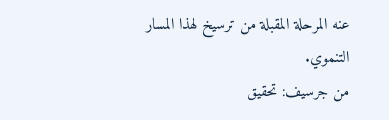عنه المرحلة المقبلة من ترسيخ لهذا المسار التنموي.
من جرسيف: تحقيق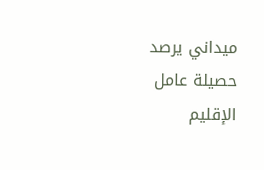ميداني يرصد حصيلة عامل الإقليم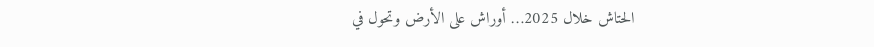الحتاش خلال 2025… أوراش على الأرض وتحول في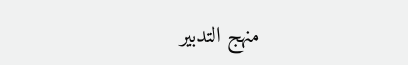منهج التدبير